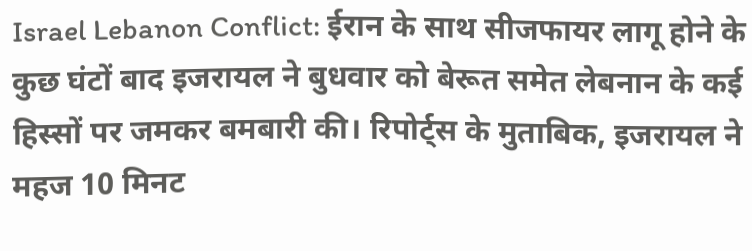Israel Lebanon Conflict: ईरान के साथ सीजफायर लागू होने के कुछ घंटों बाद इजरायल ने बुधवार को बेरूत समेत लेबनान के कई हिस्सों पर जमकर बमबारी की। रिपोर्ट्स के मुताबिक, इजरायल ने महज 10 मिनट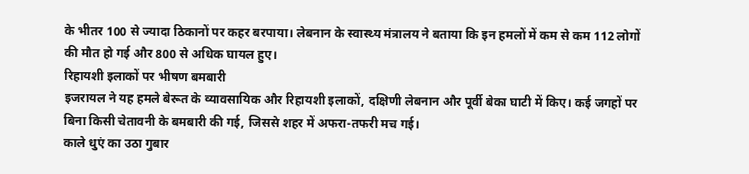के भीतर 100 से ज्यादा ठिकानों पर कहर बरपाया। लेबनान के स्वास्थ्य मंत्रालय ने बताया कि इन हमलों में कम से कम 112 लोगों की मौत हो गई और 800 से अधिक घायल हुए।
रिहायशी इलाकों पर भीषण बमबारी
इजरायल ने यह हमले बेरूत के व्यावसायिक और रिहायशी इलाकों, दक्षिणी लेबनान और पूर्वी बेका घाटी में किए। कई जगहों पर बिना किसी चेतावनी के बमबारी की गई, जिससे शहर में अफरा-तफरी मच गई।
काले धुएं का उठा गुबार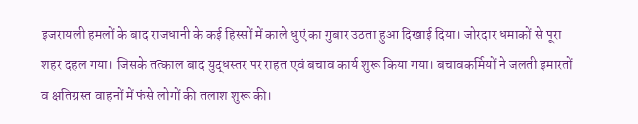इजरायली हमलों के बाद राजधानी के कई हिस्सों में काले धुएं का गुबार उठता हुआ दिखाई दिया। जोरदार धमाकों से पूरा शहर दहल गया। जिसके तत्काल बाद युद्धस्तर पर राहत एवं बचाव कार्य शुरू किया गया। बचावकर्मियों ने जलती इमारतों व क्षतिग्रस्त वाहनों में फंसे लोगों की तलाश शुरू की।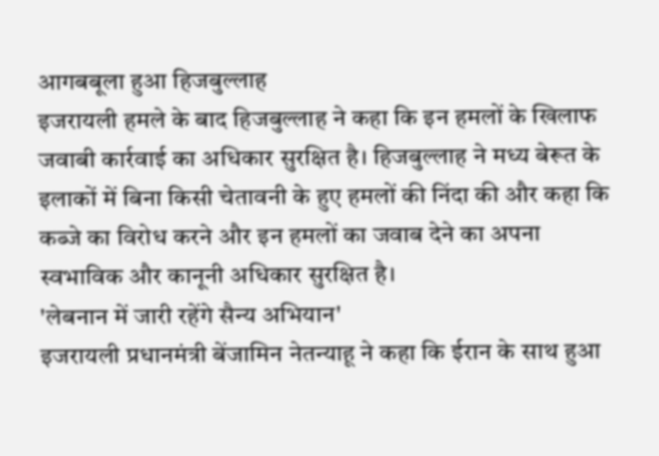आगबबूला हुआ हिजबुल्लाह
इजरायली हमले के बाद हिजबुल्लाह ने कहा कि इन हमलों के खिलाफ जवाबी कार्रवाई का अधिकार सुरक्षित है। हिजबुल्लाह ने मध्य बेरूत के इलाकों में बिना किसी चेतावनी के हुए हमलों की निंदा की और कहा कि कब्जे का विरोध करने और इन हमलों का जवाब देने का अपना स्वभाविक और कानूनी अधिकार सुरक्षित है।
'लेबनान में जारी रहेंगे सैन्य अभियान'
इजरायली प्रधानमंत्री बेंजामिन नेतन्याहू ने कहा कि ईरान के साथ हुआ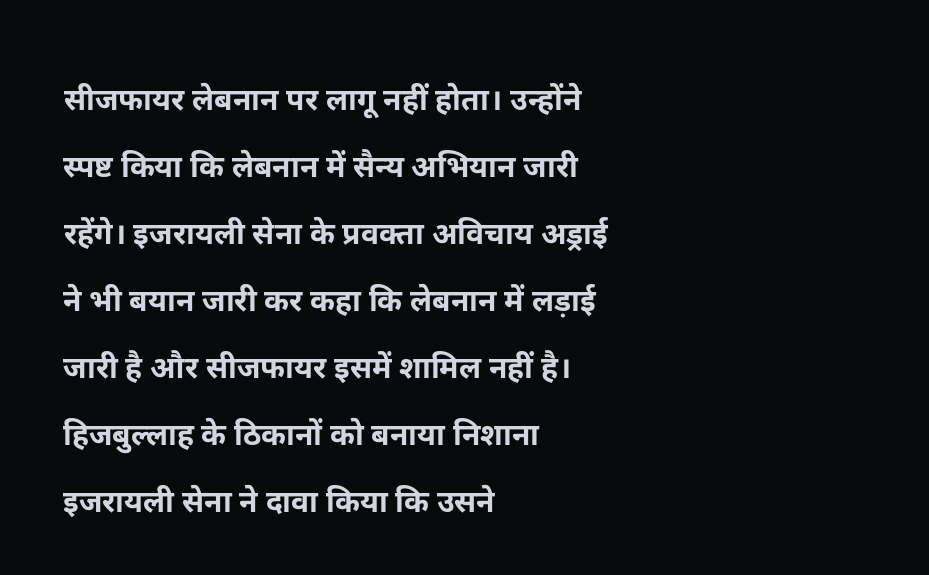सीजफायर लेबनान पर लागू नहीं होता। उन्होंने स्पष्ट किया कि लेबनान में सैन्य अभियान जारी रहेंगे। इजरायली सेना के प्रवक्ता अविचाय अड्राई ने भी बयान जारी कर कहा कि लेबनान में लड़ाई जारी है और सीजफायर इसमें शामिल नहीं है।
हिजबुल्लाह के ठिकानों को बनाया निशाना
इजरायली सेना ने दावा किया कि उसने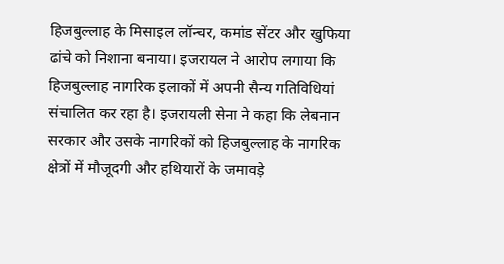हिजबुल्लाह के मिसाइल लॉन्चर, कमांड सेंटर और खुफिया ढांचे को निशाना बनाया। इजरायल ने आरोप लगाया कि हिजबुल्लाह नागरिक इलाकों में अपनी सैन्य गतिविधियां संचालित कर रहा है। इजरायली सेना ने कहा कि लेबनान सरकार और उसके नागरिकों को हिजबुल्लाह के नागरिक क्षेत्रों में मौजूदगी और हथियारों के जमावड़े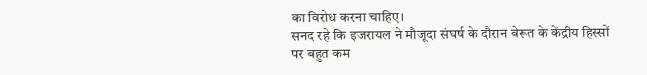का विरोध करना चाहिए।
सनद रहे कि इजरायल ने मौजूदा संघर्ष के दौरान बेरूत के केंद्रीय हिस्सों पर बहुत कम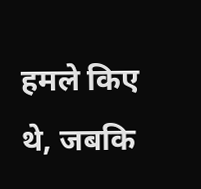हमले किए थे, जबकि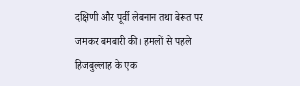दक्षिणी और पूर्वी लेबनान तथा बेरूत पर जमकर बमबारी की। हमलों से पहले हिजबुल्लाह के एक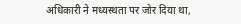अधिकारी ने मध्यस्थता पर जोर दिया था,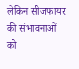लेकिन सीजफायर की संभावनाओं को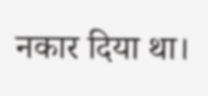नकार दिया था।